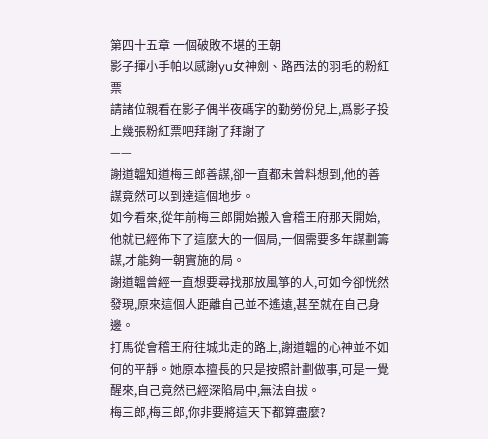第四十五章 一個破敗不堪的王朝
影子揮小手帕以感謝yu女神劍、路西法的羽毛的粉紅票
請諸位親看在影子偶半夜碼字的勤勞份兒上,爲影子投上幾張粉紅票吧拜謝了拜謝了
——
謝道韞知道梅三郎善謀,卻一直都未曾料想到,他的善謀竟然可以到達這個地步。
如今看來,從年前梅三郎開始搬入會稽王府那天開始,他就已經佈下了這麼大的一個局,一個需要多年謀劃籌謀,才能夠一朝實施的局。
謝道韞曾經一直想要尋找那放風箏的人,可如今卻恍然發現,原來這個人距離自己並不遙遠,甚至就在自己身邊。
打馬從會稽王府往城北走的路上,謝道韞的心神並不如何的平靜。她原本擅長的只是按照計劃做事,可是一覺醒來,自己竟然已經深陷局中,無法自拔。
梅三郎,梅三郎,你非要將這天下都算盡麼?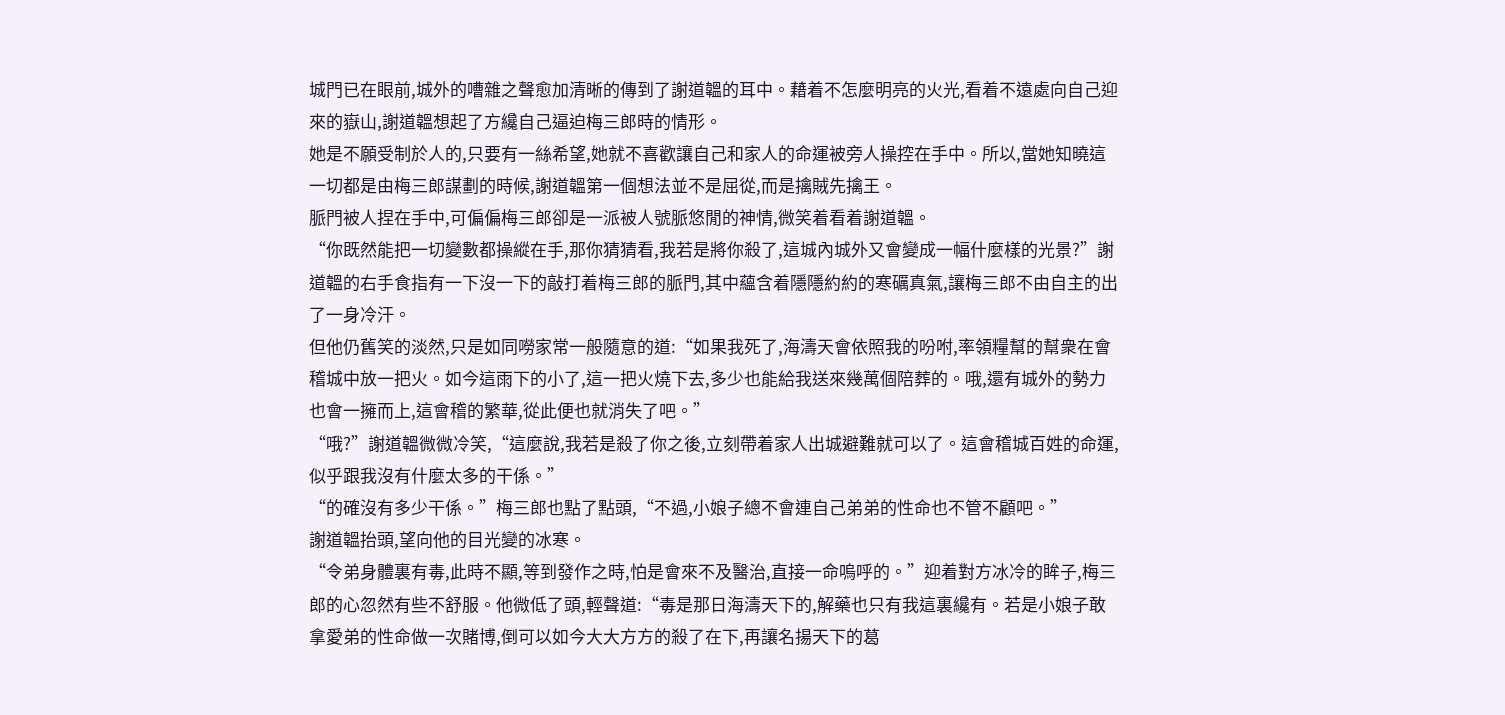城門已在眼前,城外的嘈雜之聲愈加清晰的傳到了謝道韞的耳中。藉着不怎麼明亮的火光,看着不遠處向自己迎來的嶽山,謝道韞想起了方纔自己逼迫梅三郎時的情形。
她是不願受制於人的,只要有一絲希望,她就不喜歡讓自己和家人的命運被旁人操控在手中。所以,當她知曉這一切都是由梅三郎謀劃的時候,謝道韞第一個想法並不是屈從,而是擒賊先擒王。
脈門被人捏在手中,可偏偏梅三郎卻是一派被人號脈悠閒的神情,微笑着看着謝道韞。
“你既然能把一切變數都操縱在手,那你猜猜看,我若是將你殺了,這城內城外又會變成一幅什麼樣的光景?”謝道韞的右手食指有一下沒一下的敲打着梅三郎的脈門,其中蘊含着隱隱約約的寒礪真氣,讓梅三郎不由自主的出了一身冷汗。
但他仍舊笑的淡然,只是如同嘮家常一般隨意的道:“如果我死了,海濤天會依照我的吩咐,率領糧幫的幫衆在會稽城中放一把火。如今這雨下的小了,這一把火燒下去,多少也能給我送來幾萬個陪葬的。哦,還有城外的勢力也會一擁而上,這會稽的繁華,從此便也就消失了吧。”
“哦?”謝道韞微微冷笑,“這麼說,我若是殺了你之後,立刻帶着家人出城避難就可以了。這會稽城百姓的命運,似乎跟我沒有什麼太多的干係。”
“的確沒有多少干係。”梅三郎也點了點頭,“不過,小娘子總不會連自己弟弟的性命也不管不顧吧。”
謝道韞抬頭,望向他的目光變的冰寒。
“令弟身體裏有毒,此時不顯,等到發作之時,怕是會來不及醫治,直接一命嗚呼的。”迎着對方冰冷的眸子,梅三郎的心忽然有些不舒服。他微低了頭,輕聲道:“毒是那日海濤天下的,解藥也只有我這裏纔有。若是小娘子敢拿愛弟的性命做一次賭博,倒可以如今大大方方的殺了在下,再讓名揚天下的葛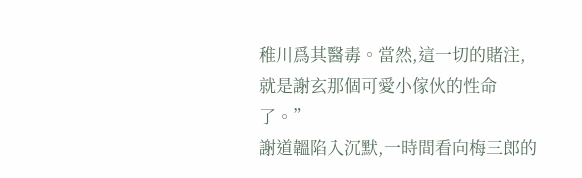稚川爲其醫毒。當然,這一切的賭注,就是謝玄那個可愛小傢伙的性命了。”
謝道韞陷入沉默,一時間看向梅三郎的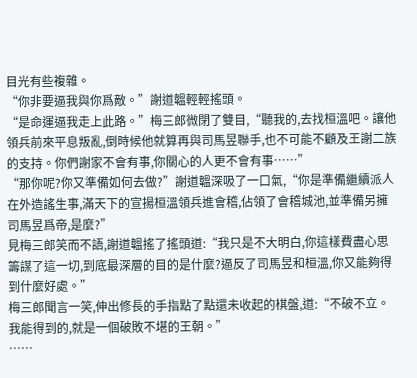目光有些複雜。
“你非要逼我與你爲敵。”謝道韞輕輕搖頭。
“是命運逼我走上此路。”梅三郎微閉了雙目,“聽我的,去找桓溫吧。讓他領兵前來平息叛亂,倒時候他就算再與司馬昱聯手,也不可能不顧及王謝二族的支持。你們謝家不會有事,你關心的人更不會有事……”
“那你呢?你又準備如何去做?”謝道韞深吸了一口氣,“你是準備繼續派人在外造謠生事,滿天下的宣揚桓溫領兵進會稽,佔領了會稽城池,並準備另擁司馬昱爲帝,是麼?”
見梅三郎笑而不語,謝道韞搖了搖頭道:“我只是不大明白,你這樣費盡心思籌謀了這一切,到底最深層的目的是什麼?逼反了司馬昱和桓溫,你又能夠得到什麼好處。”
梅三郎聞言一笑,伸出修長的手指點了點還未收起的棋盤,道:“不破不立。我能得到的,就是一個破敗不堪的王朝。”
……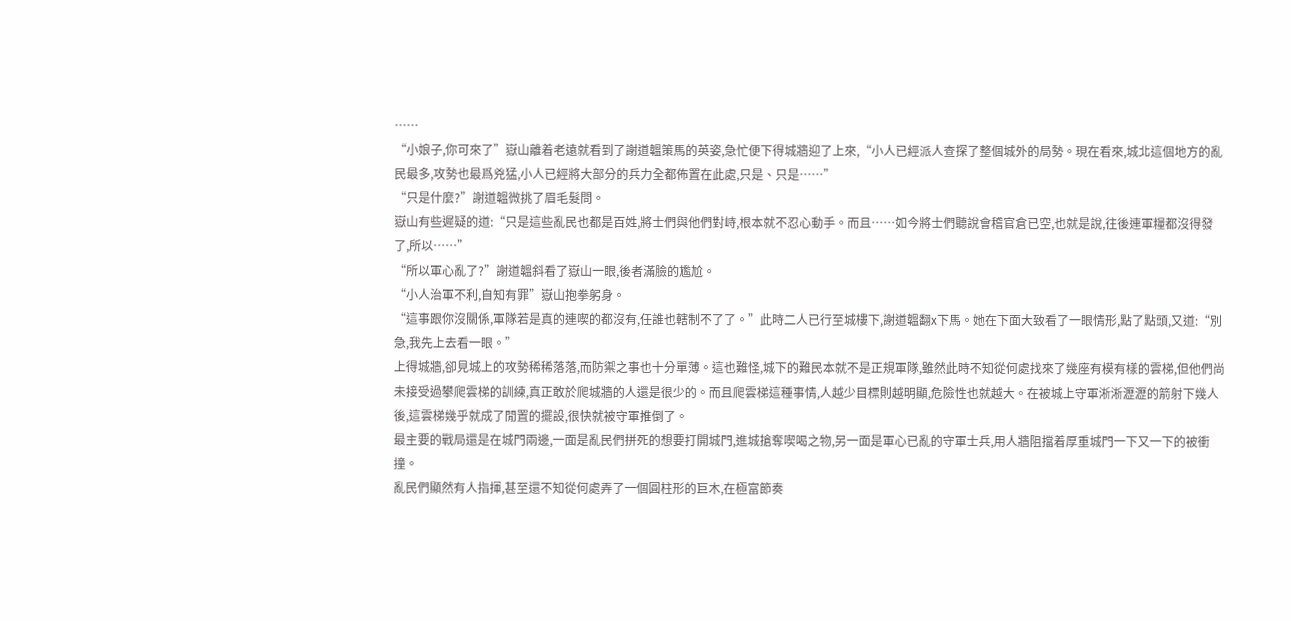……
“小娘子,你可來了”嶽山離着老遠就看到了謝道韞策馬的英姿,急忙便下得城牆迎了上來,“小人已經派人查探了整個城外的局勢。現在看來,城北這個地方的亂民最多,攻勢也最爲兇猛,小人已經將大部分的兵力全都佈置在此處,只是、只是……”
“只是什麼?”謝道韞微挑了眉毛髮問。
嶽山有些遲疑的道:“只是這些亂民也都是百姓,將士們與他們對峙,根本就不忍心動手。而且……如今將士們聽說會稽官倉已空,也就是說,往後連軍糧都沒得發了,所以……”
“所以軍心亂了?”謝道韞斜看了嶽山一眼,後者滿臉的尷尬。
“小人治軍不利,自知有罪”嶽山抱拳躬身。
“這事跟你沒關係,軍隊若是真的連喫的都沒有,任誰也轄制不了了。”此時二人已行至城樓下,謝道韞翻x下馬。她在下面大致看了一眼情形,點了點頭,又道:“別急,我先上去看一眼。”
上得城牆,卻見城上的攻勢稀稀落落,而防禦之事也十分單薄。這也難怪,城下的難民本就不是正規軍隊,雖然此時不知從何處找來了幾座有模有樣的雲梯,但他們尚未接受過攀爬雲梯的訓練,真正敢於爬城牆的人還是很少的。而且爬雲梯這種事情,人越少目標則越明顯,危險性也就越大。在被城上守軍淅淅瀝瀝的箭射下幾人後,這雲梯幾乎就成了閒置的擺設,很快就被守軍推倒了。
最主要的戰局還是在城門兩邊,一面是亂民們拼死的想要打開城門,進城搶奪喫喝之物,另一面是軍心已亂的守軍士兵,用人牆阻擋着厚重城門一下又一下的被衝撞。
亂民們顯然有人指揮,甚至還不知從何處弄了一個圓柱形的巨木,在極富節奏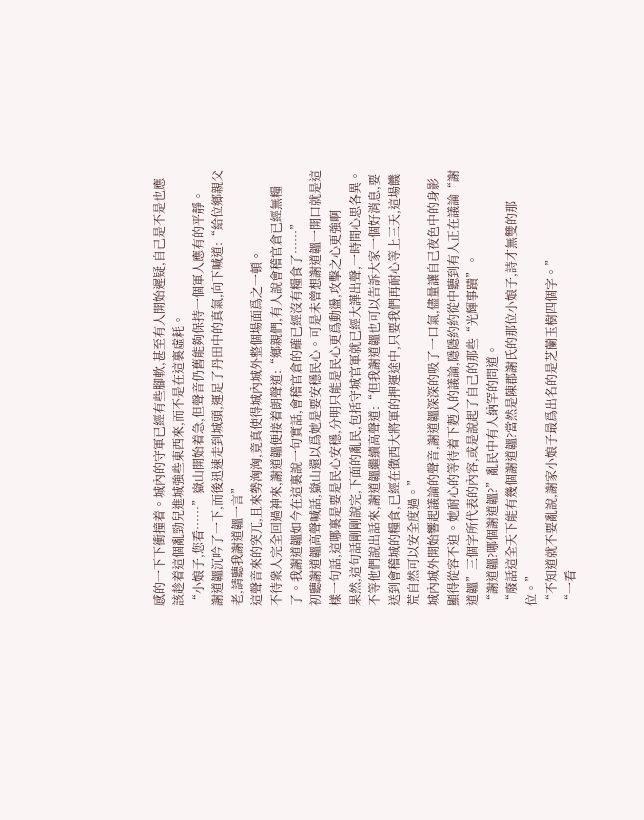感的一下下衝撞着。城內的守軍已經有些腳軟,甚至有人開始遲疑,自己是不是也應該趁着這個亂勁兒進城強些東西來,而不是在這裏虛耗。
“小娘子,您看……”嶽山開始着急,但聲音仍舊能夠保持一個軍人應有的平靜。
謝道韞沉吟了一下,而後迅速走到城頭,運足了丹田中的真氣,向下喊道:“給位鄉親父老,請聽我謝道韞一言”
這聲音來的突兀,且來勢洶洶,竟真使得城內城外整個場面爲之一頓。
不待衆人完全回過神來,謝道韞便接着朗聲道:“鄉親們,有人說會稽官倉已經無糧了。我謝道韞如今在這裏說一句實話,會稽官倉的確已經沒有糧食了……”
初聽謝道韞高聲喊話,嶽山還以爲她是要安穩民心。可是未曾想謝道韞一開口就是這樣一句話,這哪裏是要是民心安穩,分明只能是民心更爲動盪,攻擊之心更強啊
果然,這句話剛剛說完,下面的亂民,包括守城官軍就已經大譁出聲,一時間心思各異。
不等他們說出話來,謝道韞繼續高聲道:“但我謝道韞也可以告訴大家一個好消息,要送到會稽城的糧食,已經在徵西大將軍的押運途中,只要我們再耐心等上三天,這場饑荒自然可以安全度過。”
城內城外開始響起議論的聲音,謝道韞深深的吸了一口氣,儘量讓自己夜色中的身影顯得從容不迫。她耐心的等待着下麪人的議論,隱隱約約從中聽到有人正在議論“謝道韞”三個字所代表的內容,或是說起了自己的那些“光輝事蹟”。
“謝道韞?哪個謝道韞?”亂民中有人納罕的問道。
“廢話這全天下能有幾個謝道韞?當然是陳郡謝氏的那位小娘子,詩才無雙的那位。”
“不知道就不要亂說,謝家小娘子最爲出名的是芝蘭玉樹四個字。”
“一看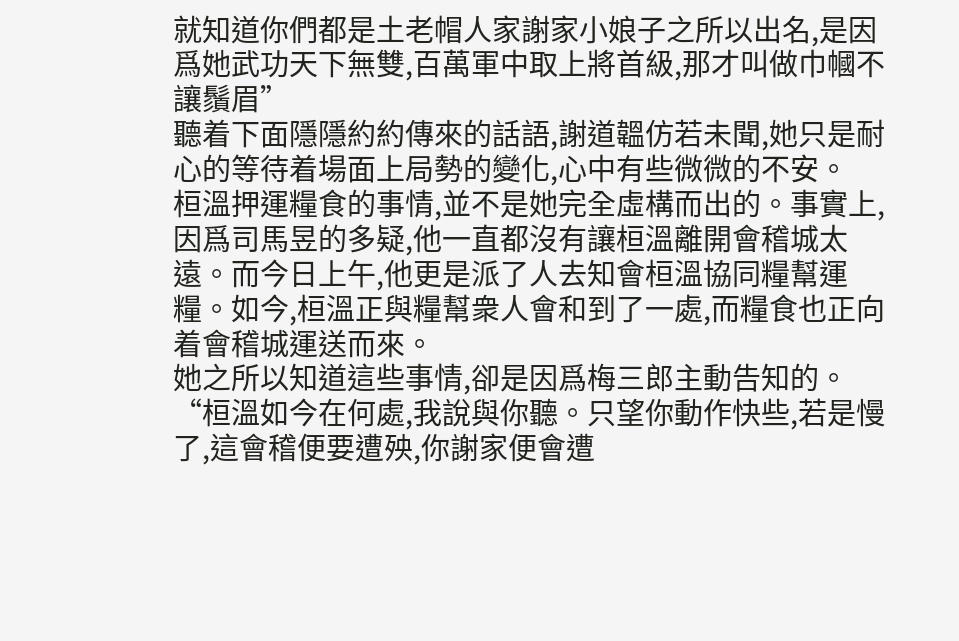就知道你們都是土老帽人家謝家小娘子之所以出名,是因爲她武功天下無雙,百萬軍中取上將首級,那才叫做巾幗不讓鬚眉”
聽着下面隱隱約約傳來的話語,謝道韞仿若未聞,她只是耐心的等待着場面上局勢的變化,心中有些微微的不安。
桓溫押運糧食的事情,並不是她完全虛構而出的。事實上,因爲司馬昱的多疑,他一直都沒有讓桓溫離開會稽城太遠。而今日上午,他更是派了人去知會桓溫協同糧幫運糧。如今,桓溫正與糧幫衆人會和到了一處,而糧食也正向着會稽城運送而來。
她之所以知道這些事情,卻是因爲梅三郎主動告知的。
“桓溫如今在何處,我說與你聽。只望你動作快些,若是慢了,這會稽便要遭殃,你謝家便會遭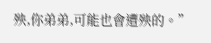殃,你弟弟,可能也會遭殃的。”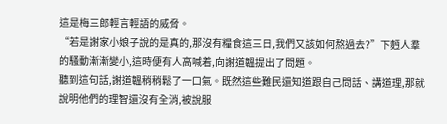這是梅三郎輕言輕語的威脅。
“若是謝家小娘子說的是真的,那沒有糧食這三日,我們又該如何熬過去?”下麪人羣的騷動漸漸變小,這時便有人高喊着,向謝道韞提出了問題。
聽到這句話,謝道韞稍稍鬆了一口氣。既然這些難民還知道跟自己問話、講道理,那就說明他們的理智還沒有全消,被說服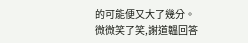的可能便又大了幾分。
微微笑了笑,謝道韞回答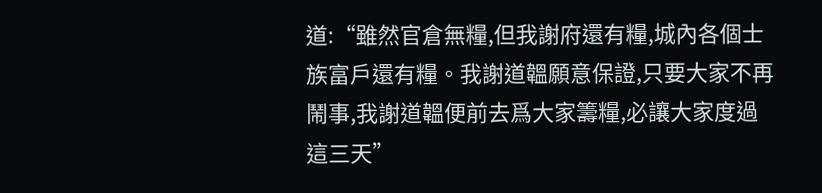道:“雖然官倉無糧,但我謝府還有糧,城內各個士族富戶還有糧。我謝道韞願意保證,只要大家不再鬧事,我謝道韞便前去爲大家籌糧,必讓大家度過這三天”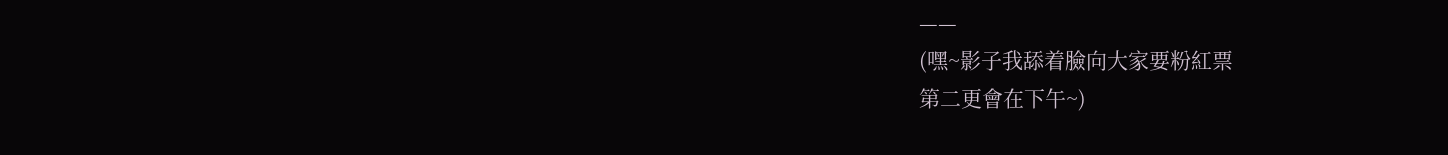——
(嘿~影子我舔着臉向大家要粉紅票
第二更會在下午~)